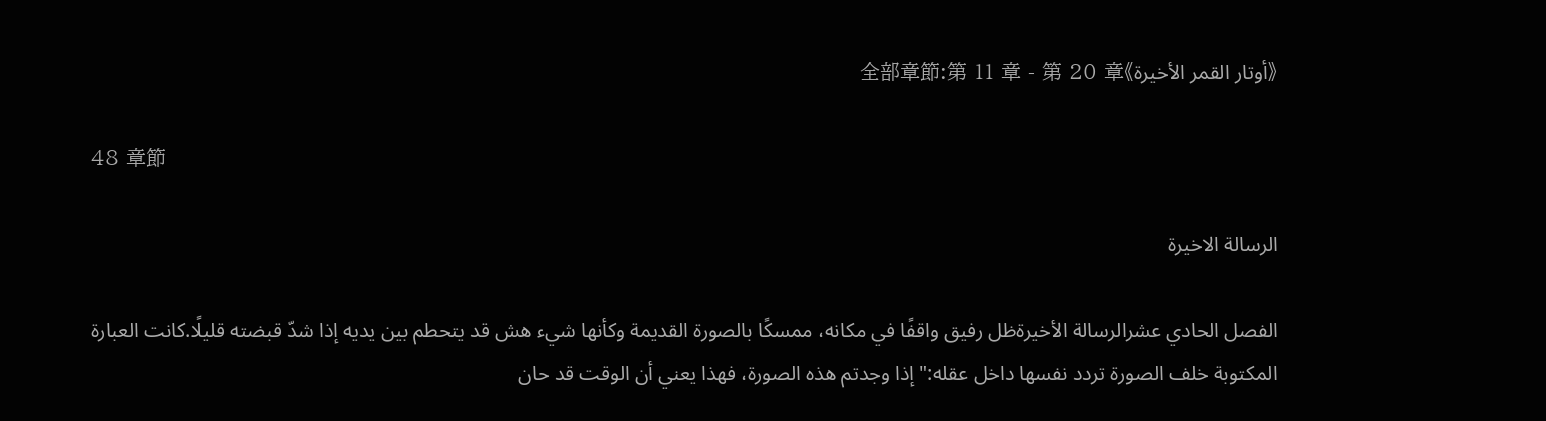《أوتار القمر الأخيرة》全部章節:第 11 章 - 第 20 章

48 章節

الرسالة الاخيرة

الفصل الحادي عشرالرسالة الأخيرةظل رفيق واقفًا في مكانه، ممسكًا بالصورة القديمة وكأنها شيء هش قد يتحطم بين يديه إذا شدّ قبضته قليلًا.كانت العبارة المكتوبة خلف الصورة تردد نفسها داخل عقله:"إذا وجدتم هذه الصورة، فهذا يعني أن الوقت قد حان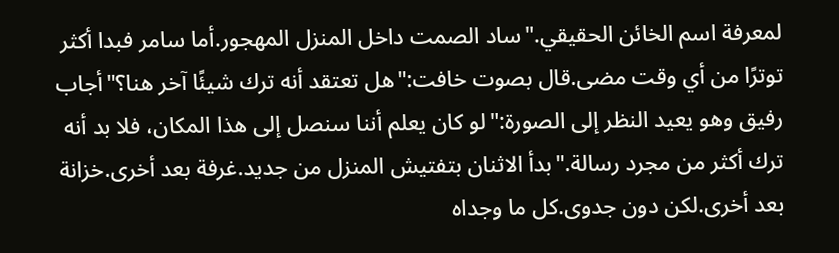لمعرفة اسم الخائن الحقيقي."ساد الصمت داخل المنزل المهجور.أما سامر فبدا أكثر توترًا من أي وقت مضى.قال بصوت خافت:"هل تعتقد أنه ترك شيئًا آخر هنا؟"أجاب رفيق وهو يعيد النظر إلى الصورة:"لو كان يعلم أننا سنصل إلى هذا المكان، فلا بد أنه ترك أكثر من مجرد رسالة."بدأ الاثنان بتفتيش المنزل من جديد.غرفة بعد أخرى.خزانة بعد أخرى.لكن دون جدوى.كل ما وجداه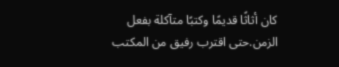كان أثاثًا قديمًا وكتبًا متآكلة بفعل الزمن.حتى اقترب رفيق من المكتب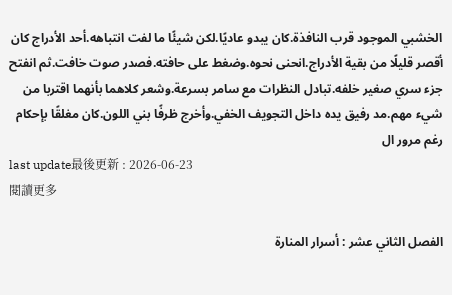الخشبي الموجود قرب النافذة.كان يبدو عاديًا.لكن شيئًا ما لفت انتباهه.أحد الأدراج كان أقصر قليلًا من بقية الأدراج.انحنى نحوه.وضغط على حافته.فصدر صوت خافت.ثم انفتح جزء سري صغير خلفه.تبادل النظرات مع سامر بسرعة.وشعر كلاهما بأنهما اقتربا من شيء مهم.مد رفيق يده داخل التجويف الخفي.وأخرج ظرفًا بني اللون.كان مغلقًا بإحكام رغم مرور ال
last update最後更新 : 2026-06-23
閱讀更多

الفصل الثاني عشر : أسرار المنارة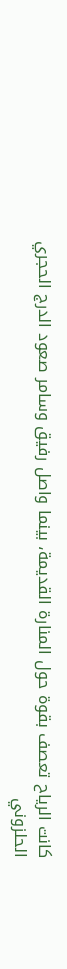كانت الرياح تعصف بقوة حول المنارة القديمة، بينما واصل رفيق وسامر صعود الدرج الحجري الحلزوني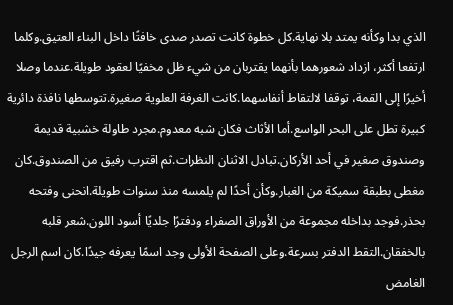الذي بدا وكأنه يمتد بلا نهاية.كل خطوة كانت تصدر صدى خافتًا داخل البناء العتيق.وكلما ارتفعا أكثر، ازداد شعورهما بأنهما يقتربان من شيء ظل مخفيًا لعقود طويلة.عندما وصلا أخيرًا إلى القمة، توقفا لالتقاط أنفاسهما.كانت الغرفة العلوية صغيرة.تتوسطها نافذة دائرية كبيرة تطل على البحر الواسع.أما الأثاث فكان شبه معدوم.مجرد طاولة خشبية قديمة وصندوق صغير في أحد الأركان.تبادل الاثنان النظرات.ثم اقترب رفيق من الصندوق.كان مغطى بطبقة سميكة من الغبار.وكأن أحدًا لم يلمسه منذ سنوات طويلة.انحنى وفتحه بحذر.فوجد بداخله مجموعة من الأوراق الصفراء ودفترًا جلديًا أسود اللون.شعر قلبه بالخفقان.التقط الدفتر بسرعة.وعلى الصفحة الأولى وجد اسمًا يعرفه جيدًا.كان اسم الرجل الغامض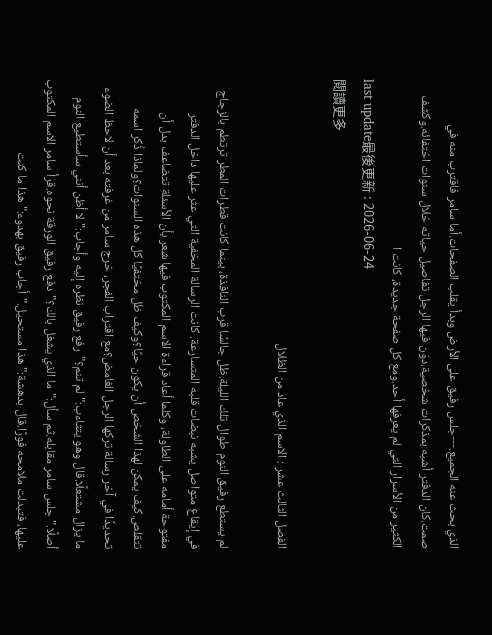الذي بحث عنه الجميع.---جلس رفيق على الأرض وبدأ يقلب الصفحات.أما سامر فاقترب منه في صمت.كان الدفتر أشبه بمذكرات شخصية.دوّن فيها الرجل تفاصيل حياته خلال سنوات اختفائه.وكشف الكثير من الأسرار التي لم يعرفها أحد.ومع كل صفحة جديدة، كانت ا
last update最後更新 : 2026-06-24
閱讀更多

الفصل الثالث عشر : الاسم الذي عاد من الظلال

لم يستطع رفيق النوم طوال تلك الليلة.ظل جالسًا قرب النافذة، بينما كانت قطرات المطر ترتطم بالزجاج في إيقاع متواصل يشبه نبضات قلبه المتسارعة. كانت الرسالة المخفية التي عثر عليها داخل الدفتر مفتوحة أمامه على الطاولة، وكلما أعاد قراءة الاسم المكتوب فيها شعر بأن الأسئلة تتضاعف بدل أن تتقلص.كيف يمكن لهذا الشخص أن يكون حيًا؟وكيف ظل مختفيًا كل هذه السنوات؟ولماذا ذُكر اسمه تحديدًا في آخر رسالة تركها الرجل الغامض؟مع اقتراب الفجر، خرج سامر من غرفته بعد أن لاحظ الضوء ما يزال مشتعلًا.قال وهو يتثاءب:"لم تنم؟"رفع رفيق نظره إليه وأجاب:"لا أظن أنني سأستطيع النوم أصلًا."جلس سامر مقابله.ثم سأل:"ما الذي يشغل بالك؟"دفع رفيق الورقة نحوه.قرأ سامر الاسم المكتوب عليها، فتبدلت ملامحه فورًا.قال بدهشة:"هذا مستحيل."أجاب رفيق بهدوء:"هذا ما كنت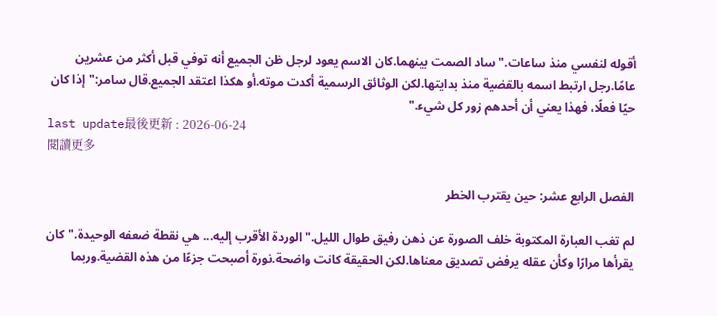أقوله لنفسي منذ ساعات."ساد الصمت بينهما.كان الاسم يعود لرجل ظن الجميع أنه توفي قبل أكثر من عشرين عامًا.رجل ارتبط اسمه بالقضية منذ بدايتها.لكن الوثائق الرسمية أكدت موته.أو هكذا اعتقد الجميع.قال سامر:"إذا كان حيًا فعلًا، فهذا يعني أن أحدهم زور كل شيء."
last update最後更新 : 2026-06-24
閱讀更多

الفصل الرابع عشر: حين يقترب الخطر

لم تغب العبارة المكتوبة خلف الصورة عن ذهن رفيق طوال الليل."الوردة الأقرب إليه... هي نقطة ضعفه الوحيدة."كان يقرأها مرارًا وكأن عقله يرفض تصديق معناها.لكن الحقيقة كانت واضحة.نورة أصبحت جزءًا من هذه القضية.وربما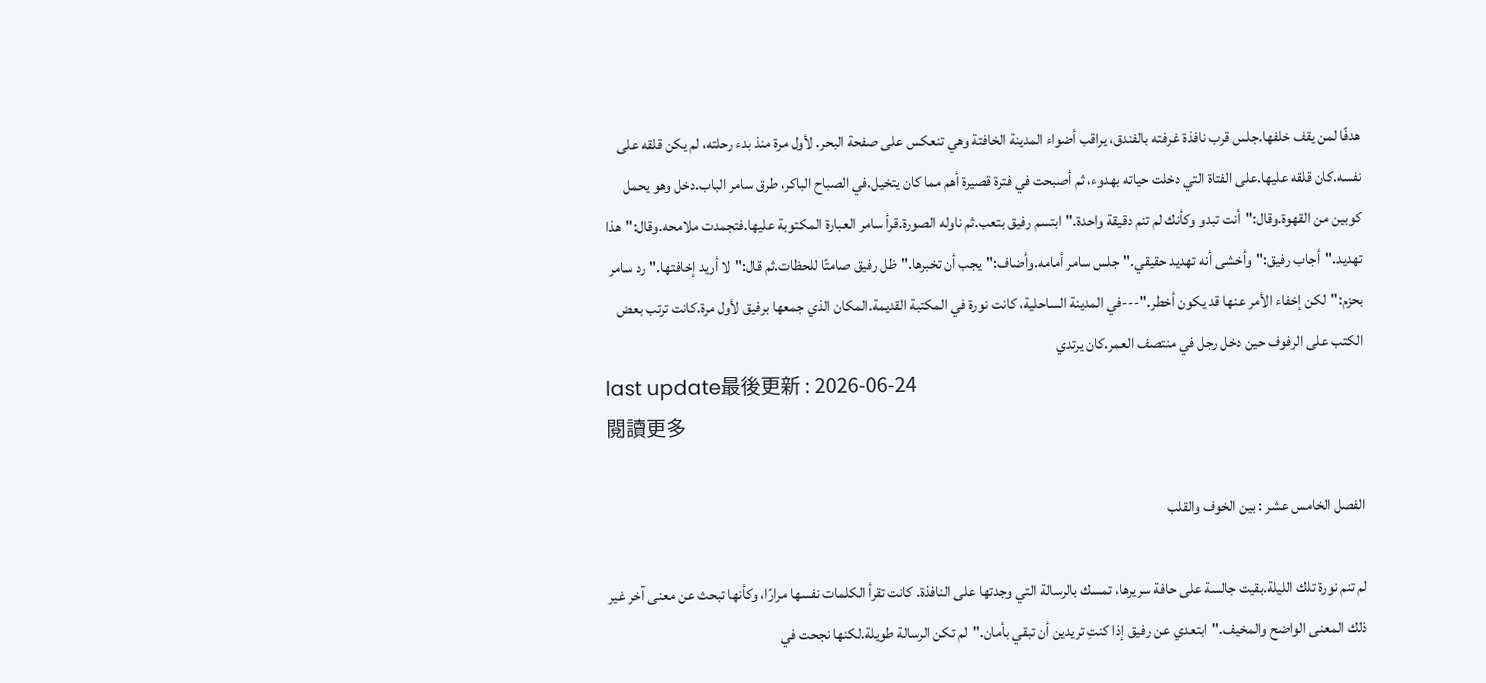هدفًا لمن يقف خلفها.جلس قرب نافذة غرفته بالفندق، يراقب أضواء المدينة الخافتة وهي تنعكس على صفحة البحر. لأول مرة منذ بدء رحلته، لم يكن قلقه على نفسه.كان قلقه عليها.على الفتاة التي دخلت حياته بهدوء، ثم أصبحت في فترة قصيرة أهم مما كان يتخيل.في الصباح الباكر، طرق سامر الباب.دخل وهو يحمل كوبين من القهوة.وقال:"أنت تبدو وكأنك لم تنم دقيقة واحدة."ابتسم رفيق بتعب.ثم ناوله الصورة.قرأ سامر العبارة المكتوبة عليها.فتجمدت ملامحه.وقال:"هذا تهديد."أجاب رفيق:"وأخشى أنه تهديد حقيقي."جلس سامر أمامه.وأضاف:"يجب أن تخبرها."ظل رفيق صامتًا للحظات.ثم قال:"لا أريد إخافتها."رد سامر بحزم:"لكن إخفاء الأمر عنها قد يكون أخطر."---في المدينة الساحلية، كانت نورة في المكتبة القديمة.المكان الذي جمعها برفيق لأول مرة.كانت ترتب بعض الكتب على الرفوف حين دخل رجل في منتصف العمر.كان يرتدي
last update最後更新 : 2026-06-24
閱讀更多

الفصل الخامس عشر : بين الخوف والقلب

لم تنم نورة تلك الليلة.بقيت جالسة على حافة سريرها، تمسك بالرسالة التي وجدتها على النافذة. كانت تقرأ الكلمات نفسها مرارًا، وكأنها تبحث عن معنى آخر غير ذلك المعنى الواضح والمخيف."ابتعدي عن رفيق إذا كنتِ تريدين أن تبقي بأمان."لم تكن الرسالة طويلة.لكنها نجحت في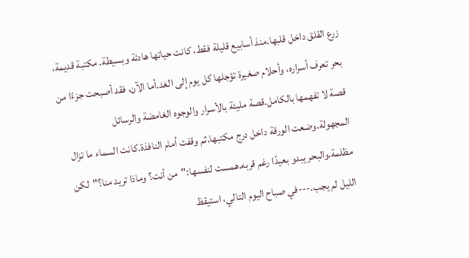زرع القلق داخل قلبها.منذ أسابيع قليلة فقط، كانت حياتها هادئة وبسيطة. مكتبة قديمة، بحر تعرف أسراره، وأحلام صغيرة تؤجلها كل يوم إلى الغد.أما الآن، فقد أصبحت جزءًا من قصة لا تفهمها بالكامل.قصة مليئة بالأسرار والوجوه الغامضة والرسائل المجهولة.وضعت الورقة داخل درج مكتبها.ثم وقفت أمام النافذة.كانت السماء ما تزال مظلمة.والبحر يبدو بعيدًا رغم قربه.همست لنفسها:"من أنت؟ وماذا تريد منا؟"لكن الليل لم يجب.---في صباح اليوم التالي، استيقظ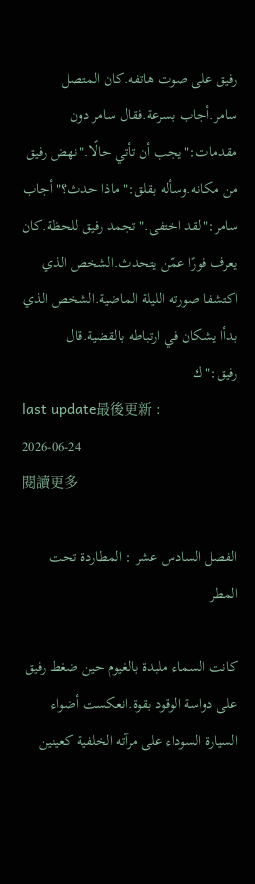رفيق على صوت هاتفه.كان المتصل سامر.أجاب بسرعة.فقال سامر دون مقدمات:"يجب أن تأتي حالًا."نهض رفيق من مكانه.وسأله بقلق:"ماذا حدث؟"أجاب سامر:"لقد اختفى."تجمد رفيق للحظة.كان يعرف فورًا عمّن يتحدث.الشخص الذي اكتشفا صورته الليلة الماضية.الشخص الذي بدأا يشكان في ارتباطه بالقضية.قال رفيق:"ك
last update最後更新 : 2026-06-24
閱讀更多

الفصل السادس عشر : المطاردة تحت المطر

كانت السماء ملبدة بالغيوم حين ضغط رفيق على دواسة الوقود بقوة.انعكست أضواء السيارة السوداء على مرآته الخلفية كعينين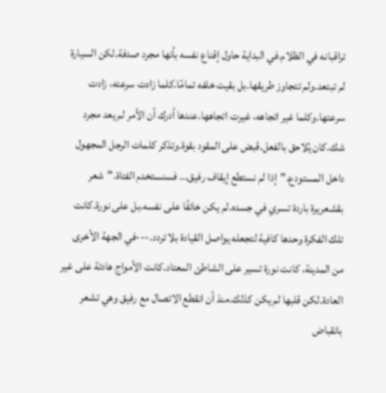تراقبانه في الظلام.في البداية حاول إقناع نفسه بأنها مجرد صدفة.لكن السيارة لم تبتعد.ولم تتجاوز طريقها.بل بقيت خلفه تمامًا.كلما زادت سرعته، زادت سرعتها.وكلما غير اتجاهه، غيرت اتجاهها.عندها أدرك أن الأمر لم يعد مجرد شك.كان يُلاحق بالفعل.قبض على المقود بقوة.وتذكر كلمات الرجل المجهول داخل المستودع."إذا لم نستطع إيقاف رفيق... فسنستخدم الفتاة."شعر بقشعريرة باردة تسري في جسده.لم يكن خائفًا على نفسه.بل على نورة.كانت تلك الفكرة وحدها كافية لتجعله يواصل القيادة بلا تردد.---في الجهة الأخرى من المدينة، كانت نورة تسير على الشاطئ المعتاد.كانت الأمواج هادئة على غير العادة.لكن قلبها لم يكن كذلك.منذ أن انقطع الاتصال مع رفيق وهي تشعر بانقباض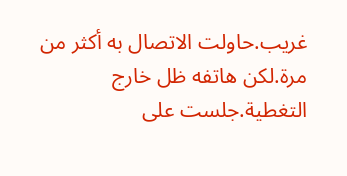غريب.حاولت الاتصال به أكثر من مرة.لكن هاتفه ظل خارج التغطية.جلست على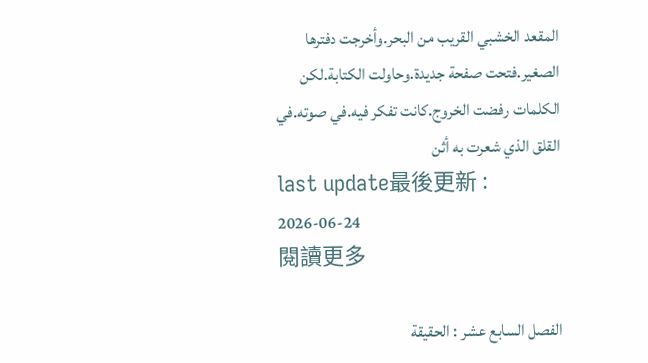المقعد الخشبي القريب من البحر.وأخرجت دفترها الصغير.فتحت صفحة جديدة.وحاولت الكتابة.لكن الكلمات رفضت الخروج.كانت تفكر فيه.في صوته.في القلق الذي شعرت به أثن
last update最後更新 : 2026-06-24
閱讀更多

الفصل السابع عشر : الحقيقة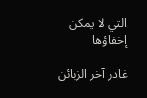التي لا يمكن إخفاؤها

غادر آخر الزبائن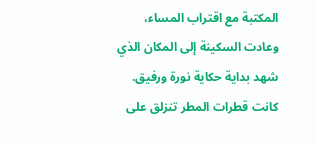المكتبة مع اقتراب المساء، وعادت السكينة إلى المكان الذي شهد بداية حكاية نورة ورفيق. كانت قطرات المطر تنزلق على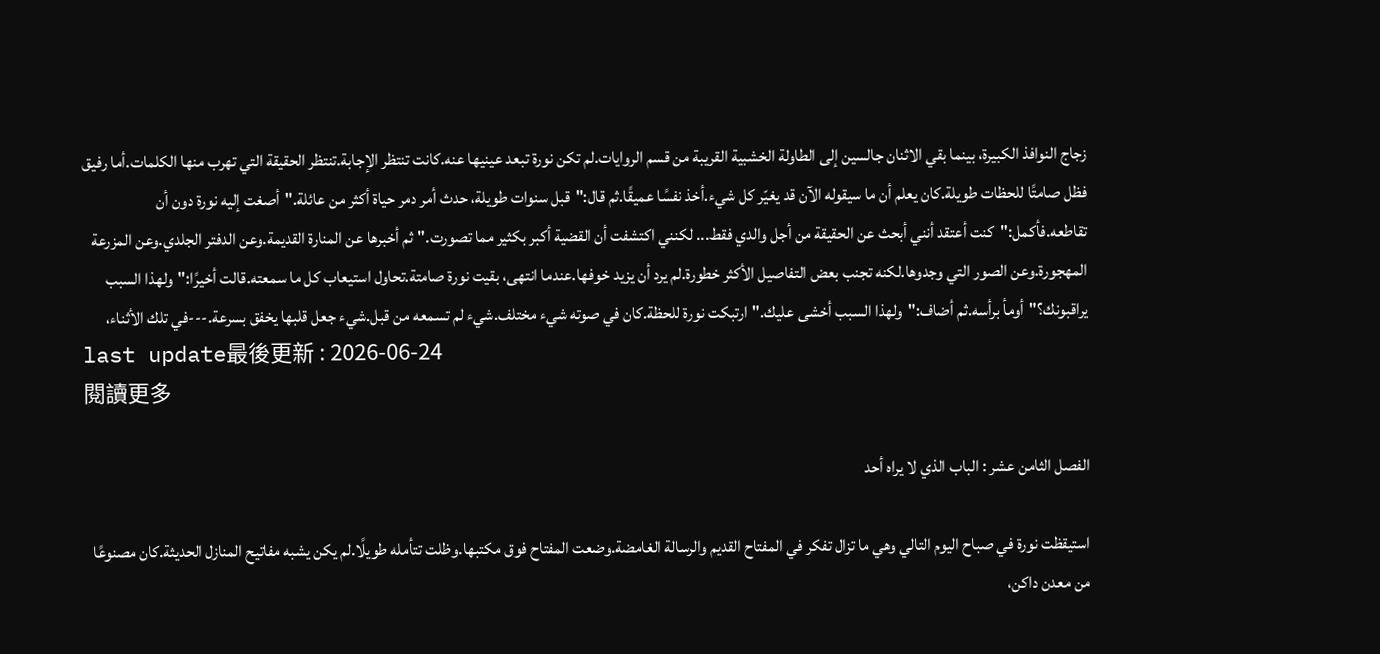زجاج النوافذ الكبيرة، بينما بقي الاثنان جالسين إلى الطاولة الخشبية القريبة من قسم الروايات.لم تكن نورة تبعد عينيها عنه.كانت تنتظر الإجابة.تنتظر الحقيقة التي تهرب منها الكلمات.أما رفيق فظل صامتًا للحظات طويلة.كان يعلم أن ما سيقوله الآن قد يغيّر كل شيء.أخذ نفسًا عميقًا.ثم قال:"قبل سنوات طويلة، حدث أمر دمر حياة أكثر من عائلة."أصغت إليه نورة دون أن تقاطعه.فأكمل:"كنت أعتقد أنني أبحث عن الحقيقة من أجل والدي فقط... لكنني اكتشفت أن القضية أكبر بكثير مما تصورت."ثم أخبرها عن المنارة القديمة.وعن الدفتر الجلدي.وعن المزرعة المهجورة.وعن الصور التي وجدوها.لكنه تجنب بعض التفاصيل الأكثر خطورة.لم يرد أن يزيد خوفها.عندما انتهى، بقيت نورة صامتة.تحاول استيعاب كل ما سمعته.قالت أخيرًا:"ولهذا السبب يراقبونك؟"أومأ برأسه.ثم أضاف:"ولهذا السبب أخشى عليك."ارتبكت نورة للحظة.كان في صوته شيء مختلف.شيء لم تسمعه من قبل.شيء جعل قلبها يخفق بسرعة.---في تلك الأثناء،
last update最後更新 : 2026-06-24
閱讀更多

الفصل الثامن عشر : الباب الذي لا يراه أحد

استيقظت نورة في صباح اليوم التالي وهي ما تزال تفكر في المفتاح القديم والرسالة الغامضة.وضعت المفتاح فوق مكتبها.وظلت تتأمله طويلًا.لم يكن يشبه مفاتيح المنازل الحديثة.كان مصنوعًا من معدن داكن،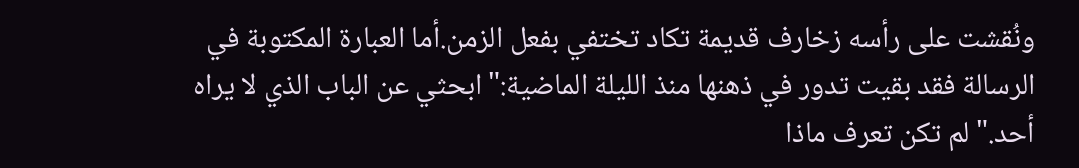ونُقشت على رأسه زخارف قديمة تكاد تختفي بفعل الزمن.أما العبارة المكتوبة في الرسالة فقد بقيت تدور في ذهنها منذ الليلة الماضية:"ابحثي عن الباب الذي لا يراه أحد."لم تكن تعرف ماذا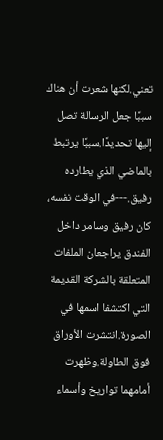تعني.لكنها شعرت أن هناك سببًا جعل الرسالة تصل إليها تحديدًا.سببًا يرتبط بالماضي الذي يطارده رفيق.---في الوقت نفسه، كان رفيق وسامر داخل الفندق يراجعان الملفات المتعلقة بالشركة القديمة التي اكتشفا اسمها في الصورة.انتشرت الأوراق فوق الطاولة.وظهرت أمامهما تواريخ وأسماء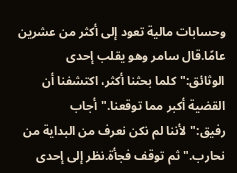وحسابات مالية تعود إلى أكثر من عشرين عامًا.قال سامر وهو يقلب إحدى الوثائق:"كلما بحثنا أكثر، اكتشفنا أن القضية أكبر مما توقعنا."أجاب رفيق:"لأننا لم نكن نعرف من البداية من نحارب."ثم توقف فجأة.نظر إلى إحدى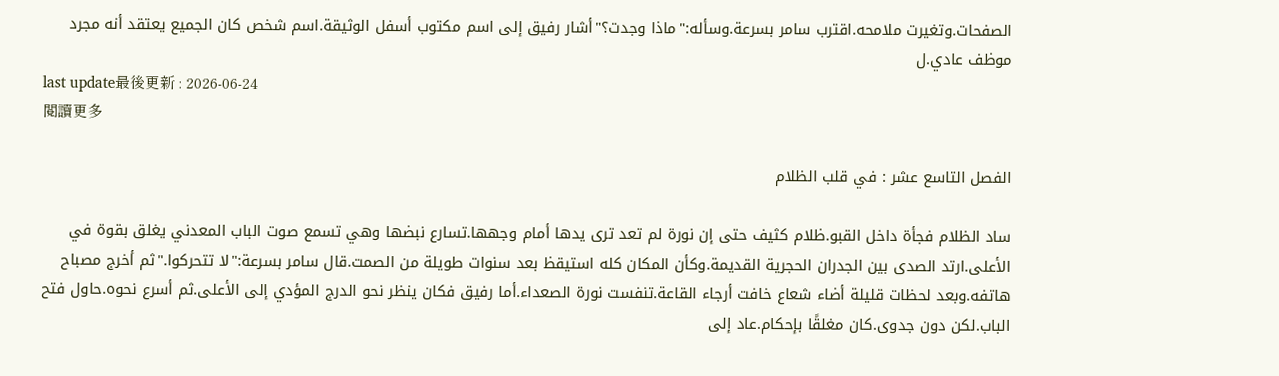الصفحات.وتغيرت ملامحه.اقترب سامر بسرعة.وسأله:"ماذا وجدت؟"أشار رفيق إلى اسم مكتوب أسفل الوثيقة.اسم شخص كان الجميع يعتقد أنه مجرد موظف عادي.ل
last update最後更新 : 2026-06-24
閱讀更多

الفصل التاسع عشر : في قلب الظلام

ساد الظلام فجأة داخل القبو.ظلام كثيف حتى إن نورة لم تعد ترى يدها أمام وجهها.تسارع نبضها وهي تسمع صوت الباب المعدني يغلق بقوة في الأعلى.ارتد الصدى بين الجدران الحجرية القديمة.وكأن المكان كله استيقظ بعد سنوات طويلة من الصمت.قال سامر بسرعة:"لا تتحركوا."ثم أخرج مصباح هاتفه.وبعد لحظات قليلة أضاء شعاع خافت أرجاء القاعة.تنفست نورة الصعداء.أما رفيق فكان ينظر نحو الدرج المؤدي إلى الأعلى.ثم أسرع نحوه.حاول فتح الباب.لكن دون جدوى.كان مغلقًا بإحكام.عاد إلى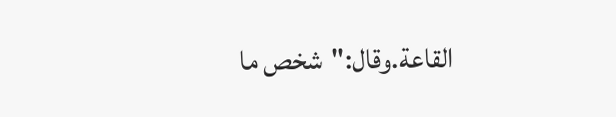القاعة.وقال:"شخص ما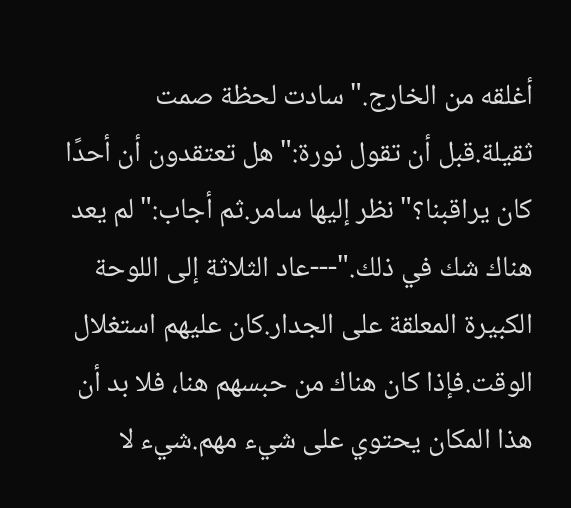أغلقه من الخارج."سادت لحظة صمت ثقيلة.قبل أن تقول نورة:"هل تعتقدون أن أحدًا كان يراقبنا؟"نظر إليها سامر.ثم أجاب:"لم يعد هناك شك في ذلك."---عاد الثلاثة إلى اللوحة الكبيرة المعلقة على الجدار.كان عليهم استغلال الوقت.فإذا كان هناك من حبسهم هنا، فلا بد أن هذا المكان يحتوي على شيء مهم.شيء لا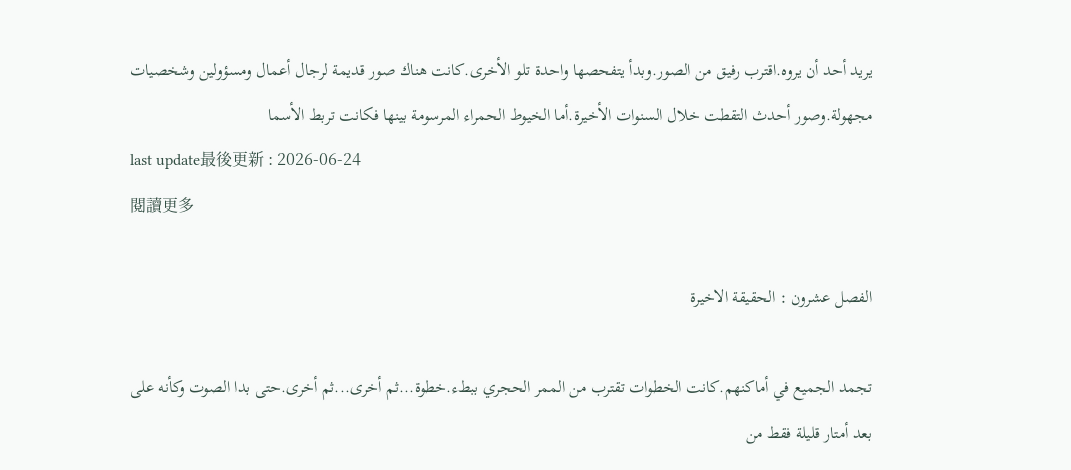يريد أحد أن يروه.اقترب رفيق من الصور.وبدأ يتفحصها واحدة تلو الأخرى.كانت هناك صور قديمة لرجال أعمال ومسؤولين وشخصيات مجهولة.وصور أحدث التقطت خلال السنوات الأخيرة.أما الخيوط الحمراء المرسومة بينها فكانت تربط الأسما
last update最後更新 : 2026-06-24
閱讀更多

الفصل عشرون : الحقيقة الاخيرة

تجمد الجميع في أماكنهم.كانت الخطوات تقترب من الممر الحجري ببطء.خطوة...ثم أخرى...ثم أخرى.حتى بدا الصوت وكأنه على بعد أمتار قليلة فقط من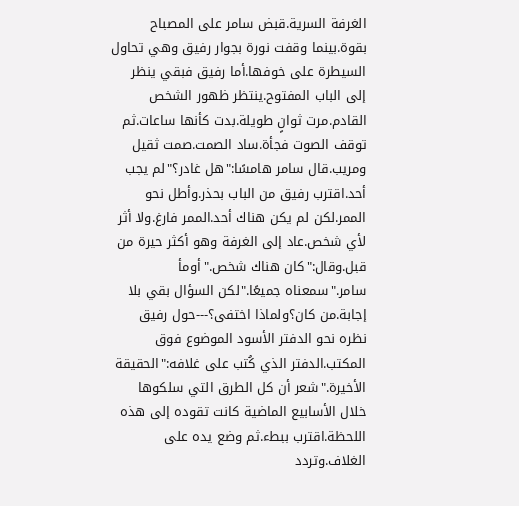الغرفة السرية.قبض سامر على المصباح بقوة.بينما وقفت نورة بجوار رفيق وهي تحاول السيطرة على خوفها.أما رفيق فبقي ينظر إلى الباب المفتوح.ينتظر ظهور الشخص القادم.مرت ثوانٍ طويلة.بدت كأنها ساعات.ثم توقف الصوت فجأة.ساد الصمت.صمت ثقيل ومريب.قال سامر هامسًا:"هل غادر؟"لم يجب أحد.اقترب رفيق من الباب بحذر.وأطل نحو الممر.لكن لم يكن هناك أحد.الممر فارغ.ولا أثر لأي شخص.عاد إلى الغرفة وهو أكثر حيرة من قبل.وقال:"كان هناك شخص."أومأ سامر."سمعناه جميعًا."لكن السؤال بقي بلا إجابة.من كان؟ولماذا اختفى؟---حول رفيق نظره نحو الدفتر الأسود الموضوع فوق المكتب.الدفتر الذي كُتب على غلافه:"الحقيقة الأخيرة."شعر أن كل الطرق التي سلكوها خلال الأسابيع الماضية كانت تقوده إلى هذه اللحظة.اقترب ببطء.ثم وضع يده على الغلاف.وتردد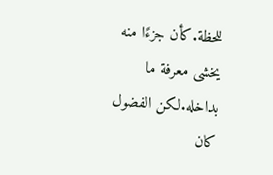للحظة.كأن جزءًا منه يخشى معرفة ما بداخله.لكن الفضول كان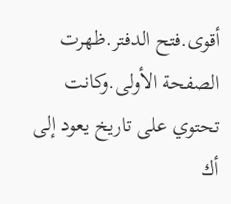أقوى.فتح الدفتر.ظهرت الصفحة الأولى.وكانت تحتوي على تاريخ يعود إلى أك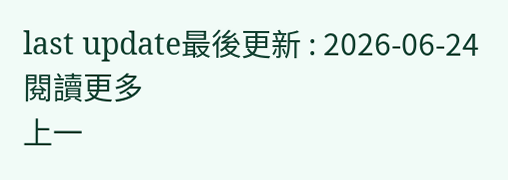last update最後更新 : 2026-06-24
閱讀更多
上一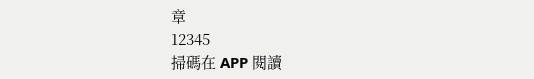章
12345
掃碼在 APP 閱讀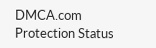DMCA.com Protection Status